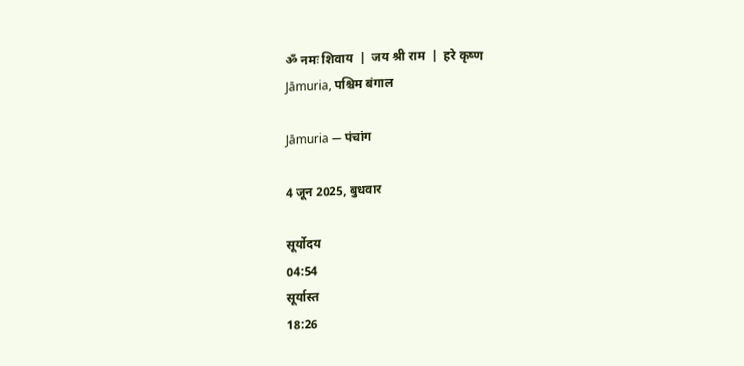ॐ नमः शिवाय  |  जय श्री राम  |  हरे कृष्ण
Jāmuria, पश्चिम बंगाल

Jāmuria — पंचांग

4 जून 2025, बुधवार

सूर्योदय
04:54
सूर्यास्त
18:26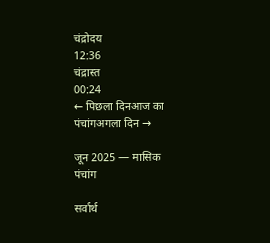चंद्रोदय
12:36
चंद्रास्त
00:24
← पिछला दिनआज का पंचांगअगला दिन →

जून 2025 — मासिक पंचांग

सर्वार्थ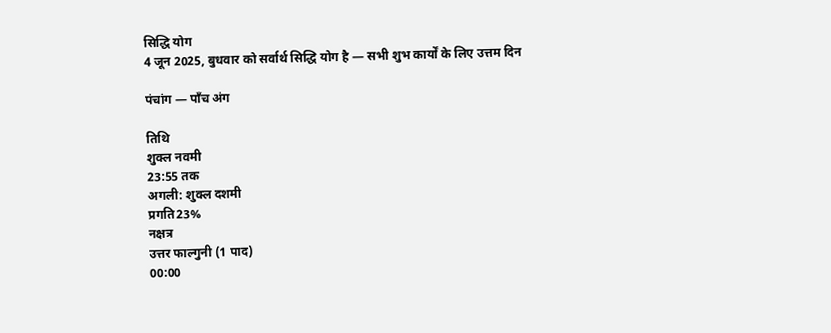सिद्धि योग
4 जून 2025, बुधवार को सर्वार्थ सिद्धि योग है — सभी शुभ कार्यों के लिए उत्तम दिन

पंचांग — पाँच अंग

तिथि
शुक्ल नवमी
23:55 तक
अगली: शुक्ल दशमी
प्रगति23%
नक्षत्र
उत्तर फाल्गुनी (1 पाद)
00:00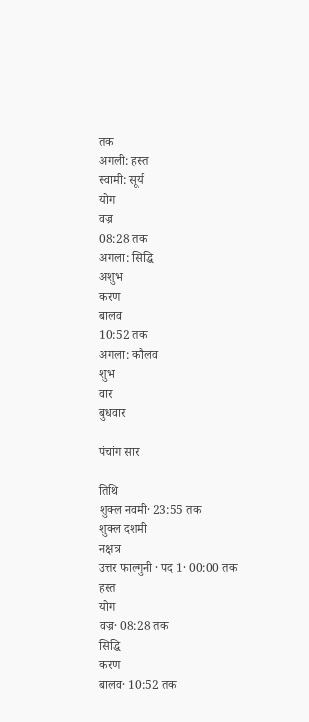तक
अगली: हस्त
स्वामी: सूर्य
योग
वज्र
08:28 तक
अगला: सिद्धि
अशुभ
करण
बालव
10:52 तक
अगला: कौलव
शुभ
वार
बुधवार

पंचांग सार

तिथि
शुक्ल नवमी· 23:55 तक
शुक्ल दशमी
नक्षत्र
उत्तर फाल्गुनी · पद 1· 00:00 तक
हस्त
योग
वज्र· 08:28 तक
सिद्धि
करण
बालव· 10:52 तक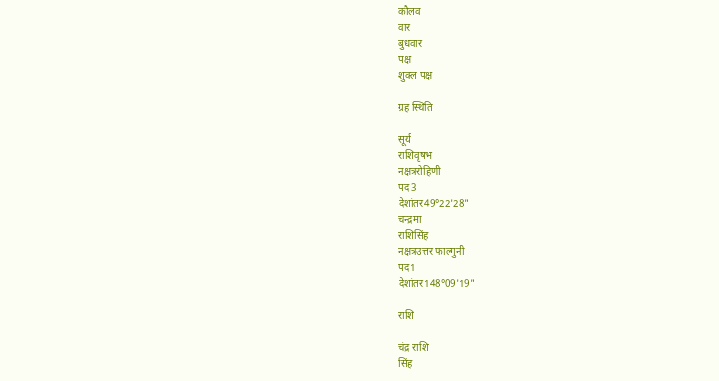कौलव
वार
बुधवार
पक्ष
शुक्ल पक्ष

ग्रह स्थिति

सूर्य
राशिवृषभ
नक्षत्ररोहिणी
पद3
देशांतर49°22'28"
चन्द्रमा
राशिसिंह
नक्षत्रउत्तर फाल्गुनी
पद1
देशांतर148°09'19"

राशि

चंद्र राशि
सिंह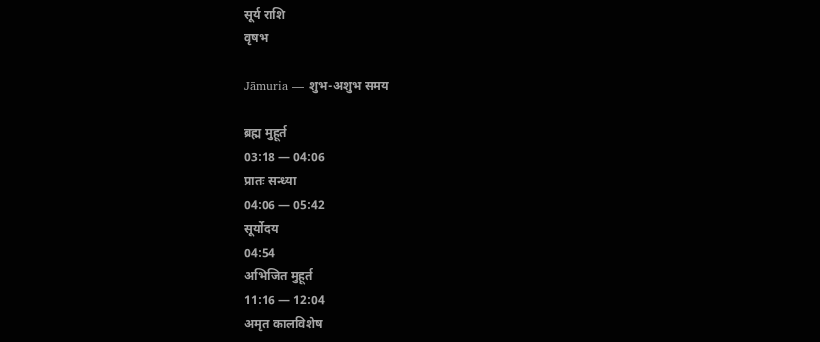सूर्य राशि
वृषभ

Jāmuria — शुभ-अशुभ समय

ब्रह्म मुहूर्त
03:18 — 04:06
प्रातः सन्ध्या
04:06 — 05:42
सूर्योदय
04:54
अभिजित मुहूर्त
11:16 — 12:04
अमृत कालविशेष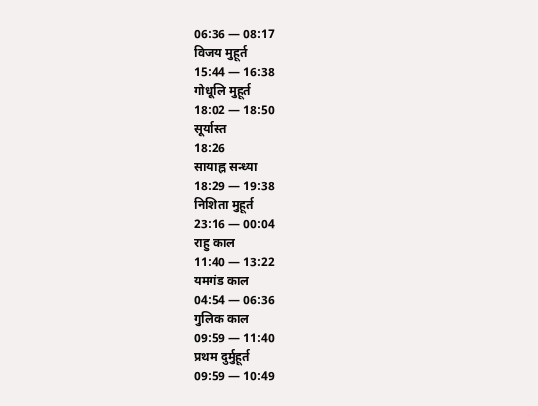06:36 — 08:17
विजय मुहूर्त
15:44 — 16:38
गोधूलि मुहूर्त
18:02 — 18:50
सूर्यास्त
18:26
सायाह्न सन्ध्या
18:29 — 19:38
निशिता मुहूर्त
23:16 — 00:04
राहु काल
11:40 — 13:22
यमगंड काल
04:54 — 06:36
गुलिक काल
09:59 — 11:40
प्रथम दुर्मुहूर्त
09:59 — 10:49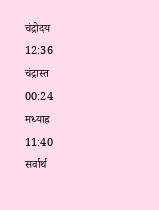चंद्रोदय
12:36
चंद्रास्त
00:24
मध्याह्न
11:40
सर्वार्थ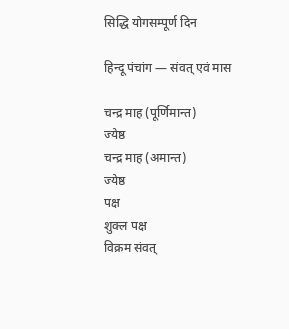सिद्धि योगसम्पूर्ण दिन

हिन्दू पंचांग — संवत् एवं मास

चन्द्र माह (पूर्णिमान्त)
ज्येष्ठ
चन्द्र माह (अमान्त)
ज्येष्ठ
पक्ष
शुक्ल पक्ष
विक्रम संवत्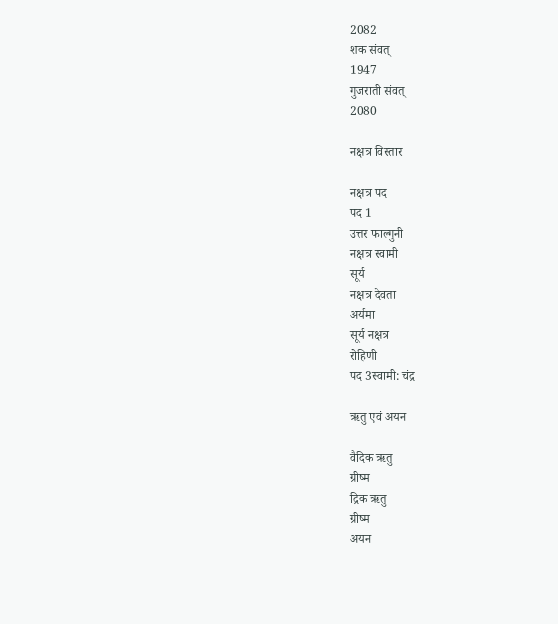2082
शक संवत्
1947
गुजराती संवत्
2080

नक्षत्र विस्तार

नक्षत्र पद
पद 1
उत्तर फाल्गुनी
नक्षत्र स्वामी
सूर्य
नक्षत्र देवता
अर्यमा
सूर्य नक्षत्र
रोहिणी
पद 3स्वामी: चंद्र

ऋतु एवं अयन

वैदिक ऋतु
ग्रीष्म
द्रिक ऋतु
ग्रीष्म
अयन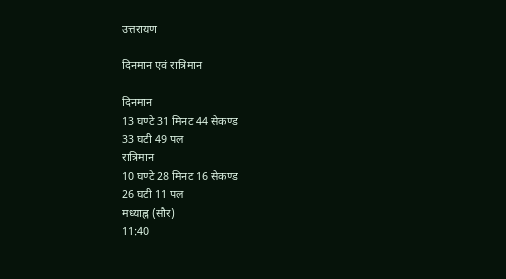उत्तरायण

दिनमान एवं रात्रिमान

दिनमान
13 घण्टे 31 मिनट 44 सेकण्ड
33 घटी 49 पल
रात्रिमान
10 घण्टे 28 मिनट 16 सेकण्ड
26 घटी 11 पल
मध्याह्न (सौर)
11:40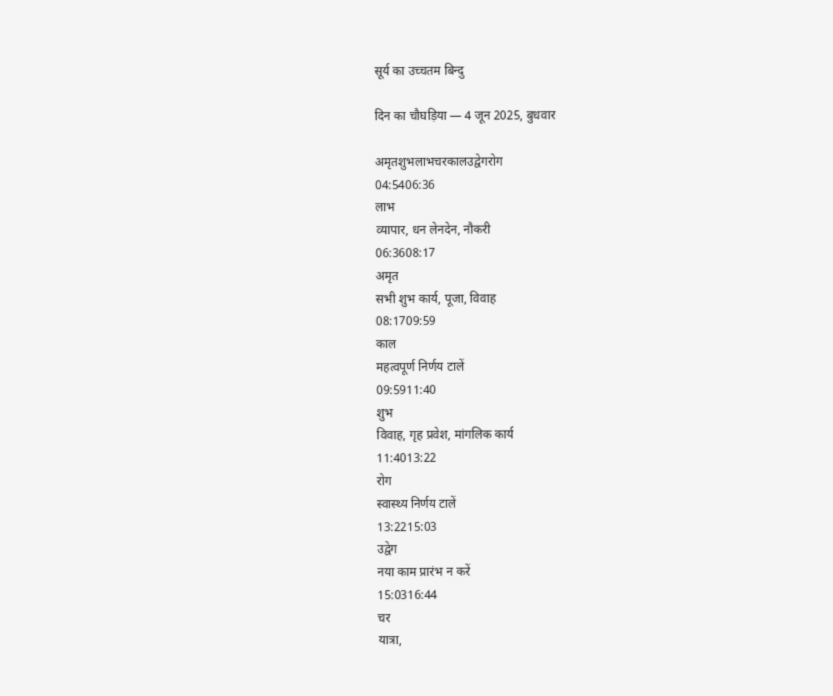सूर्य का उच्चतम बिन्दु

दिन का चौघड़िया — 4 जून 2025, बुधवार

अमृतशुभलाभचरकालउद्वेगरोग
04:5406:36
लाभ
व्यापार, धन लेनदेन, नौकरी
06:3608:17
अमृत
सभी शुभ कार्य, पूजा, विवाह
08:1709:59
काल
महत्वपूर्ण निर्णय टालें
09:5911:40
शुभ
विवाह, गृह प्रवेश, मांगलिक कार्य
11:4013:22
रोग
स्वास्थ्य निर्णय टालें
13:2215:03
उद्वेग
नया काम प्रारंभ न करें
15:0316:44
चर
यात्रा,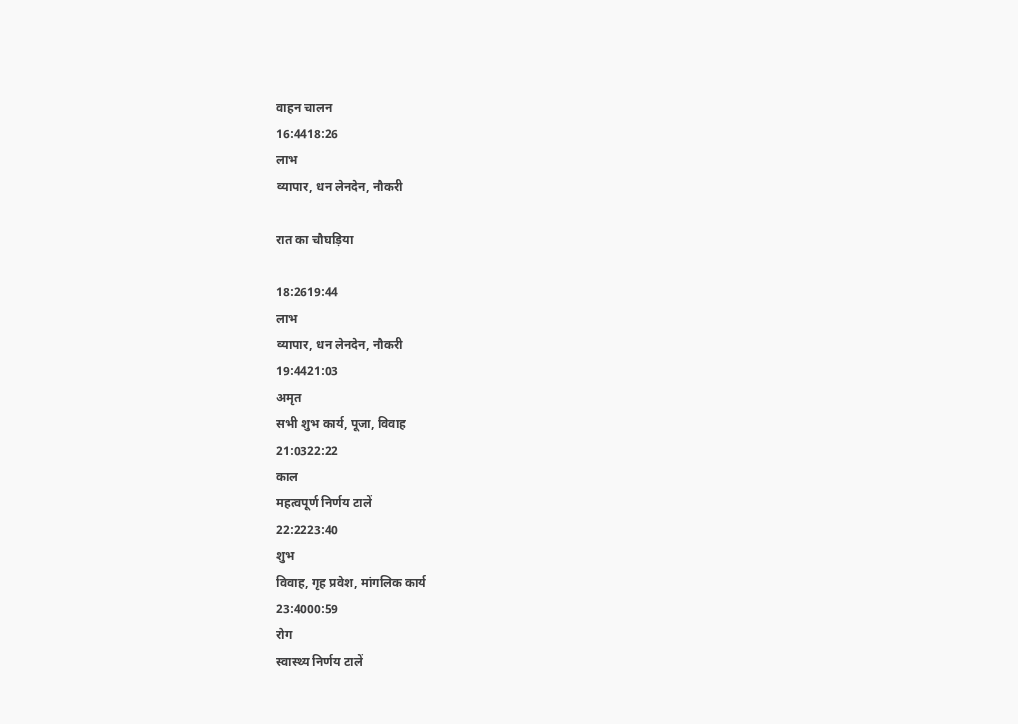वाहन चालन
16:4418:26
लाभ
व्यापार, धन लेनदेन, नौकरी

रात का चौघड़िया

18:2619:44
लाभ
व्यापार, धन लेनदेन, नौकरी
19:4421:03
अमृत
सभी शुभ कार्य, पूजा, विवाह
21:0322:22
काल
महत्वपूर्ण निर्णय टालें
22:2223:40
शुभ
विवाह, गृह प्रवेश, मांगलिक कार्य
23:4000:59
रोग
स्वास्थ्य निर्णय टालें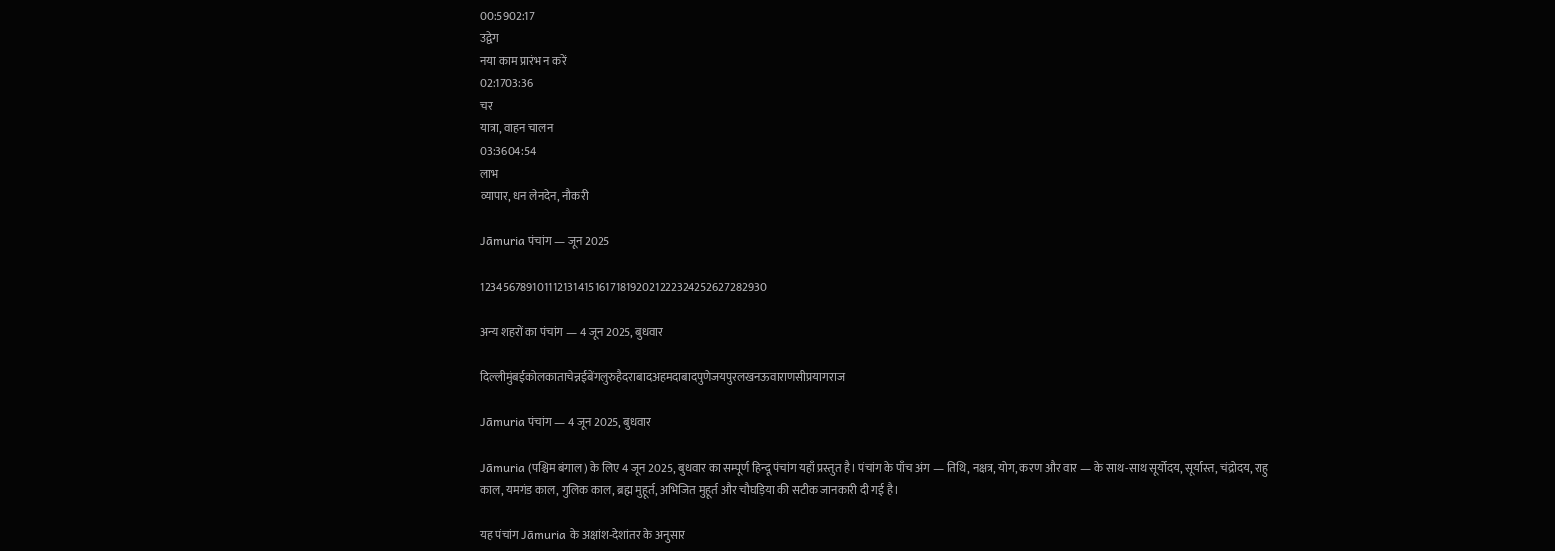00:5902:17
उद्वेग
नया काम प्रारंभ न करें
02:1703:36
चर
यात्रा, वाहन चालन
03:3604:54
लाभ
व्यापार, धन लेनदेन, नौकरी

Jāmuria पंचांग — जून 2025

123456789101112131415161718192021222324252627282930

अन्य शहरों का पंचांग — 4 जून 2025, बुधवार

दिल्लीमुंबईकोलकाताचेन्नईबेंगलुरुहैदराबादअहमदाबादपुणेजयपुरलखनऊवाराणसीप्रयागराज

Jāmuria पंचांग — 4 जून 2025, बुधवार

Jāmuria (पश्चिम बंगाल) के लिए 4 जून 2025, बुधवार का सम्पूर्ण हिन्दू पंचांग यहाँ प्रस्तुत है। पंचांग के पाँच अंग — तिथि, नक्षत्र, योग, करण और वार — के साथ-साथ सूर्योदय, सूर्यास्त, चंद्रोदय, राहु काल, यमगंड काल, गुलिक काल, ब्रह्म मुहूर्त, अभिजित मुहूर्त और चौघड़िया की सटीक जानकारी दी गई है।

यह पंचांग Jāmuria के अक्षांश-देशांतर के अनुसार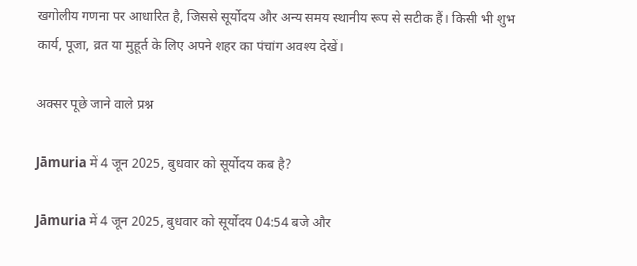खगोलीय गणना पर आधारित है, जिससे सूर्योदय और अन्य समय स्थानीय रूप से सटीक हैं। किसी भी शुभ कार्य, पूजा, व्रत या मुहूर्त के लिए अपने शहर का पंचांग अवश्य देखें।

अक्सर पूछे जाने वाले प्रश्न

Jāmuria में 4 जून 2025, बुधवार को सूर्योदय कब है?

Jāmuria में 4 जून 2025, बुधवार को सूर्योदय 04:54 बजे और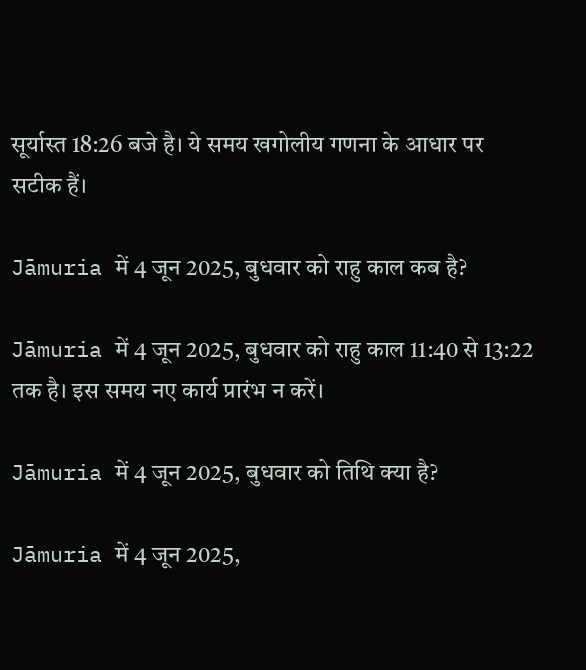सूर्यास्त 18:26 बजे है। ये समय खगोलीय गणना के आधार पर सटीक हैं।

Jāmuria में 4 जून 2025, बुधवार को राहु काल कब है?

Jāmuria में 4 जून 2025, बुधवार को राहु काल 11:40 से 13:22 तक है। इस समय नए कार्य प्रारंभ न करें।

Jāmuria में 4 जून 2025, बुधवार को तिथि क्या है?

Jāmuria में 4 जून 2025,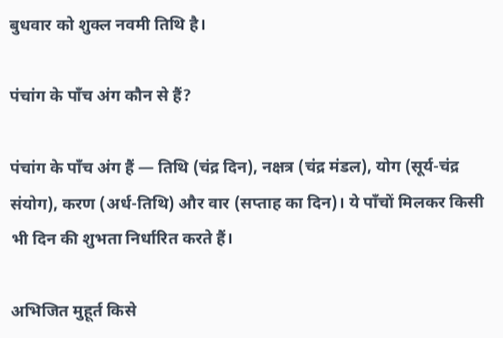बुधवार को शुक्ल नवमी तिथि है।

पंचांग के पाँच अंग कौन से हैं?

पंचांग के पाँच अंग हैं — तिथि (चंद्र दिन), नक्षत्र (चंद्र मंडल), योग (सूर्य-चंद्र संयोग), करण (अर्ध-तिथि) और वार (सप्ताह का दिन)। ये पाँचों मिलकर किसी भी दिन की शुभता निर्धारित करते हैं।

अभिजित मुहूर्त किसे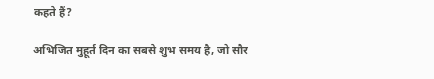कहते हैं?

अभिजित मुहूर्त दिन का सबसे शुभ समय है, जो सौर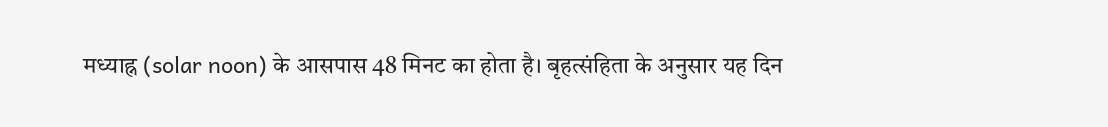मध्याह्न (solar noon) के आसपास 48 मिनट का होता है। बृहत्संहिता के अनुसार यह दिन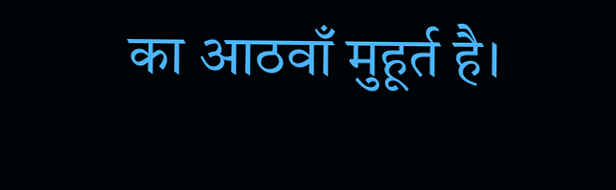का आठवाँ मुहूर्त है।